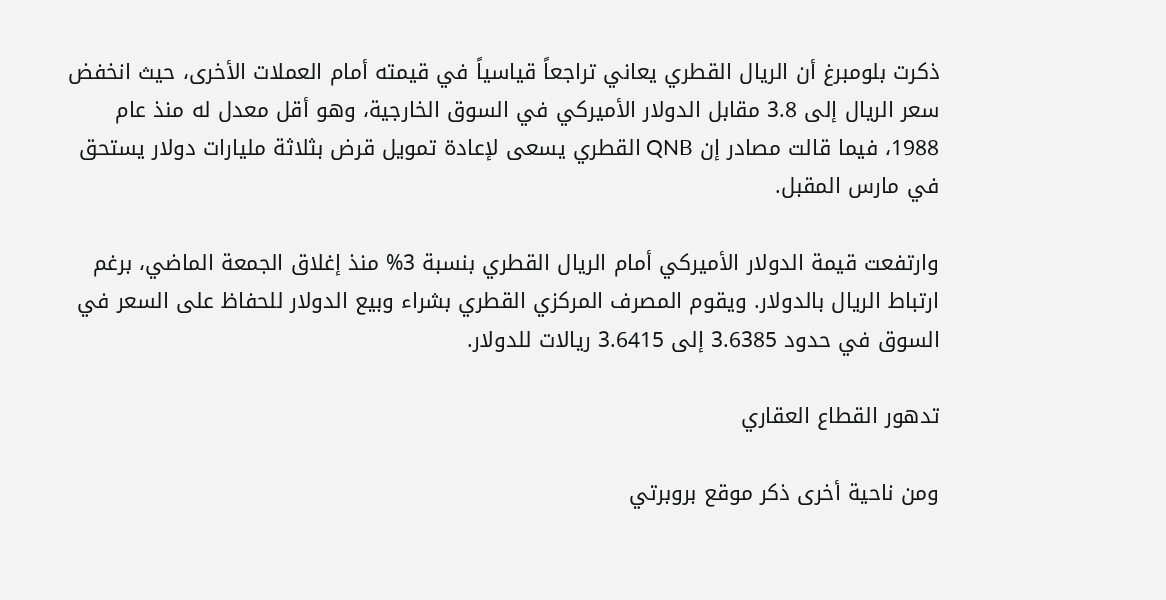ذكرت بلومبرغ أن الريال القطري يعاني تراجعاً قياسياً في قيمته أمام العملات الأخرى، حيث انخفض سعر الريال إلى 3.8 مقابل الدولار الأميركي في السوق الخارجية، وهو أقل معدل له منذ عام 1988، فيما قالت مصادر إن QNB القطري يسعى لإعادة تمويل قرض بثلاثة مليارات دولار يستحق في مارس المقبل.

وارتفعت قيمة الدولار الأميركي أمام الريال القطري بنسبة 3% منذ إغلاق الجمعة الماضي، برغم ارتباط الريال بالدولار. ويقوم المصرف المركزي القطري بشراء وبيع الدولار للحفاظ على السعر في السوق في حدود 3.6385 إلى 3.6415 ريالات للدولار.

تدهور القطاع العقاري

ومن ناحية أخرى ذكر موقع بروبرتي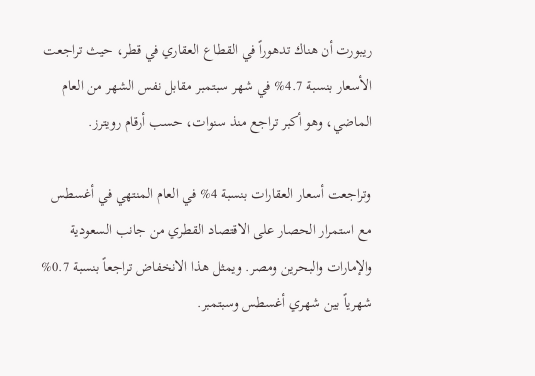ريبورت أن هناك تدهوراً في القطاع العقاري في قطر، حيث تراجعت الأسعار بنسبة 4.7% في شهر سبتمبر مقابل نفس الشهر من العام الماضي، وهو أكبر تراجع منذ سنوات، حسب أرقام رويترز.

وتراجعت أسعار العقارات بنسبة 4% في العام المنتهي في أغسطس مع استمرار الحصار على الاقتصاد القطري من جانب السعودية والإمارات والبحرين ومصر. ويمثل هذا الانخفاض تراجعاً بنسبة 0.7% شهرياً بين شهري أغسطس وسبتمبر.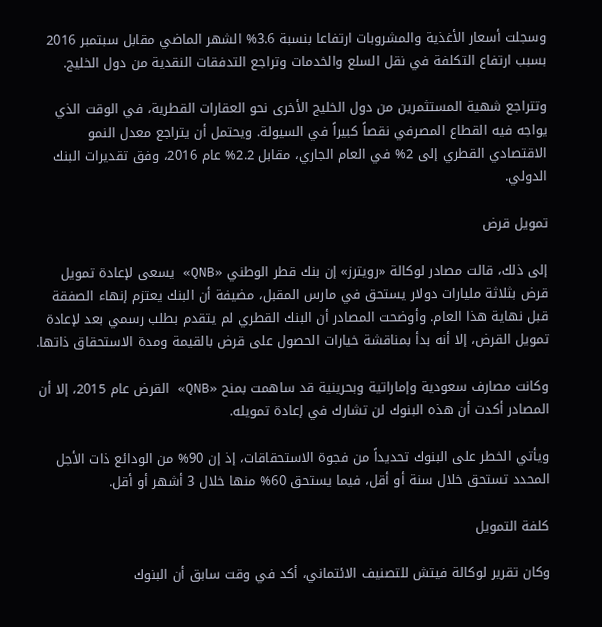وسجلت أسعار الأغذية والمشروبات ارتفاعا بنسبة 3.6% الشهر الماضي مقابل سبتمبر 2016 بسبب ارتفاع التكلفة في نقل السلع والخدمات وتراجع التدفقات النقدية من دول الخليج.

وتتراجع شهية المستثمرين من دول الخليج الأخرى نحو العقارات القطرية، في الوقت الذي يواجه فيه القطاع المصرفي نقصاً كبيراً في السيولة. ويحتمل أن يتراجع معدل النمو الاقتصادي القطري إلى 2% في العام الجاري، مقابل 2.2% عام 2016، وفق تقديرات البنك الدولي.

تمويل قرض

إلى ذلك، قالت مصادر لوكالة «رويترز» إن بنك قطر الوطني «QNB» يسعى لإعادة تمويل قرض بثلاثة مليارات دولار يستحق في مارس المقبل، مضيفة أن البنك يعتزم إنهاء الصفقة قبل نهاية هذا العام. وأوضحت المصادر أن البنك القطري لم يتقدم بطلب رسمي بعد لإعادة تمويل القرض، إلا أنه بدأ بمناقشة خيارات الحصول على قرض بالقيمة ومدة الاستحقاق ذاتها.

وكانت مصارف سعودية وإماراتية وبحرينية قد ساهمت بمنح «QNB» القرض عام 2015، إلا أن المصادر أكدت أن هذه البنوك لن تشارك في إعادة تمويله.

ويأتي الخطر على البنوك تحديداً من فجوة الاستحقاقات، إذ إن 90% من الودائع ذات الأجل المحدد تستحق خلال سنة أو أقل، فيما يستحق 60% منها خلال 3 أشهر أو أقل.

كلفة التمويل

وكان تقرير لوكالة فيتش للتصنيف الائتماني، أكد في وقت سابق أن البنوك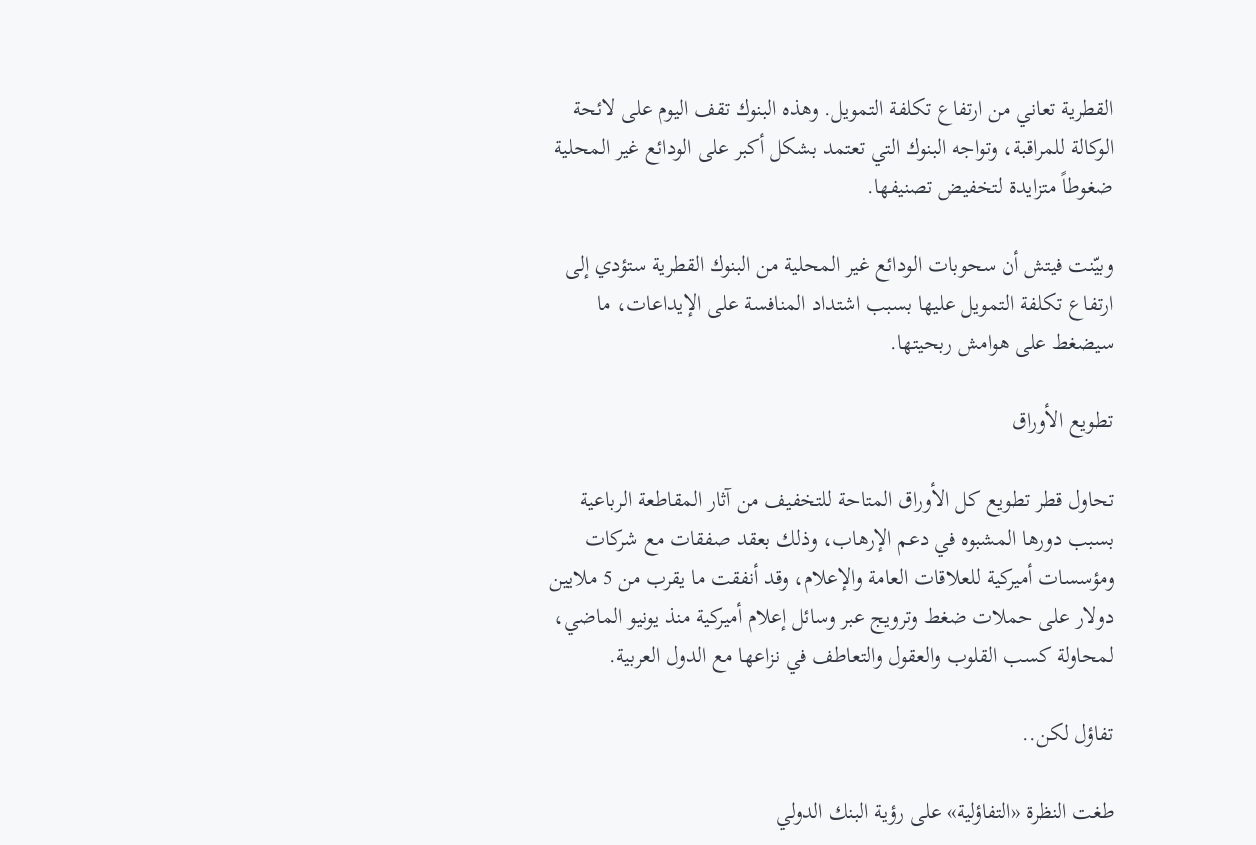القطرية تعاني من ارتفاع تكلفة التمويل. وهذه البنوك تقف اليوم على لائحة الوكالة للمراقبة، وتواجه البنوك التي تعتمد بشكل أكبر على الودائع غير المحلية ضغوطاً متزايدة لتخفيض تصنيفها.

وبيّنت فيتش أن سحوبات الودائع غير المحلية من البنوك القطرية ستؤدي إلى ارتفاع تكلفة التمويل عليها بسبب اشتداد المنافسة على الإيداعات، ما سيضغط على هوامش ربحيتها.

تطويع الأوراق

تحاول قطر تطويع كل الأوراق المتاحة للتخفيف من آثار المقاطعة الرباعية بسبب دورها المشبوه في دعم الإرهاب، وذلك بعقد صفقات مع شركات ومؤسسات أميركية للعلاقات العامة والإعلام، وقد أنفقت ما يقرب من 5 ملايين دولار على حملات ضغط وترويج عبر وسائل إعلام أميركية منذ يونيو الماضي، لمحاولة كسب القلوب والعقول والتعاطف في نزاعها مع الدول العربية.

تفاؤل لكن..

طغت النظرة «التفاؤلية» على رؤية البنك الدولي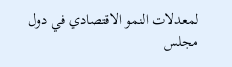لمعدلات النمو الاقتصادي في دول مجلس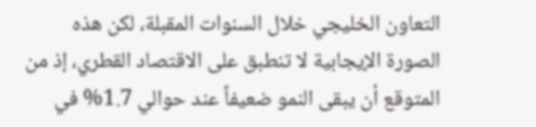التعاون الخليجي خلال السنوات المقبلة، لكن هذه الصورة الإيجابية لا تنطبق على الاقتصاد القطري، إذ من المتوقع أن يبقى النمو ضعيفاً عند حوالي 1.7% في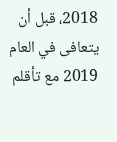2018، قبل أن يتعافى في العام 2019 مع تأقلم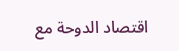اقتصاد الدوحة مع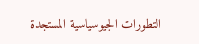التطورات الجيوسياسية المستجدة